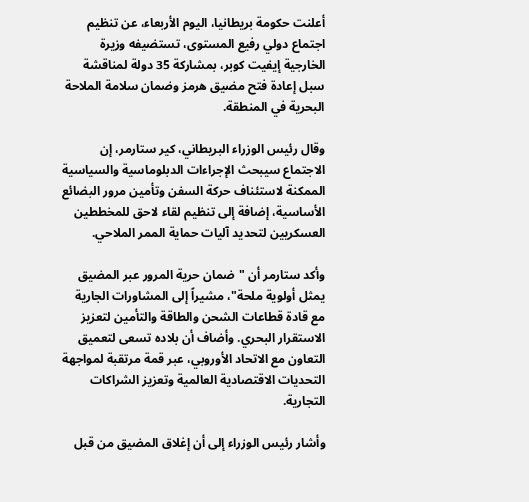أعلنت حكومة بريطانيا، اليوم الأربعاء، عن تنظيم اجتماع دولي رفيع المستوى، تستضيفه وزيرة الخارجية إيفيت كوبر، بمشاركة 35 دولة لمناقشة سبل إعادة فتح مضيق هرمز وضمان سلامة الملاحة البحرية في المنطقة.

وقال رئيس الوزراء البريطاني، كير ستارمر، إن الاجتماع سيبحث الإجراءات الدبلوماسية والسياسية الممكنة لاستئناف حركة السفن وتأمين مرور البضائع الأساسية، إضافة إلى تنظيم لقاء لاحق للمخططين العسكريين لتحديد آليات حماية الممر الملاحي.

وأكد ستارمر أن "ضمان حرية المرور عبر المضيق يمثل أولوية ملحة"، مشيراً إلى المشاورات الجارية مع قادة قطاعات الشحن والطاقة والتأمين لتعزيز الاستقرار البحري. وأضاف أن بلاده تسعى لتعميق التعاون مع الاتحاد الأوروبي، عبر قمة مرتقبة لمواجهة التحديات الاقتصادية العالمية وتعزيز الشراكات التجارية.

وأشار رئيس الوزراء إلى أن إغلاق المضيق من قبل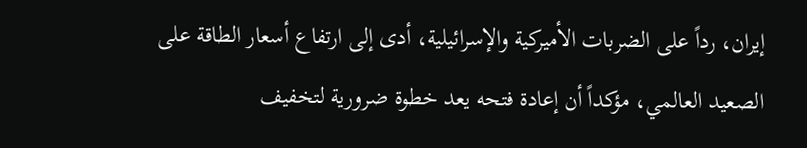إيران، رداً على الضربات الأميركية والإسرائيلية، أدى إلى ارتفاع أسعار الطاقة على الصعيد العالمي، مؤكداً أن إعادة فتحه يعد خطوة ضرورية لتخفيف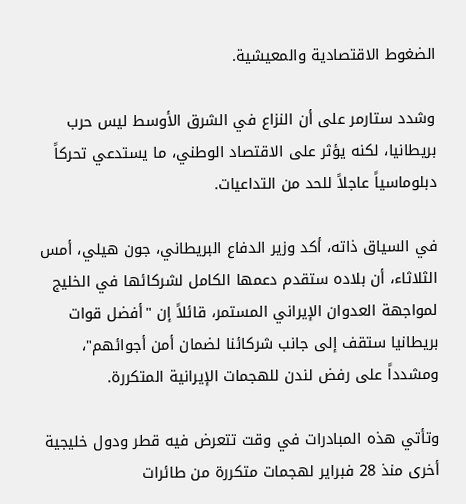الضغوط الاقتصادية والمعيشية.

وشدد ستارمر على أن النزاع في الشرق الأوسط ليس حرب بريطانيا، لكنه يؤثر على الاقتصاد الوطني، ما يستدعي تحركاً دبلوماسياً عاجلاً للحد من التداعيات.

في السياق ذاته، أكد وزير الدفاع البريطاني، جون هيلي، أمس الثلاثاء، أن بلاده ستقدم دعمها الكامل لشركائها في الخليج لمواجهة العدوان الإيراني المستمر، قائلاً إن "أفضل قوات بريطانيا ستقف إلى جانب شركائنا لضمان أمن أجوائهم"، ومشدداً على رفض لندن للهجمات الإيرانية المتكررة.

وتأتي هذه المبادرات في وقت تتعرض فيه قطر ودول خليجية أخرى منذ 28 فبراير لهجمات متكررة من طائرات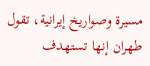مسيرة وصواريخ إيرانية، تقول طهران إنها تستهدف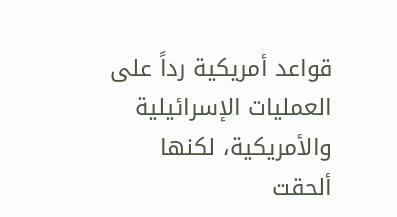قواعد أمريكية رداً على العمليات الإسرائيلية والأمريكية، لكنها ألحقت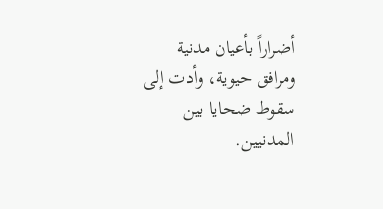أضراراً بأعيان مدنية ومرافق حيوية، وأدت إلى سقوط ضحايا بين المدنيين.